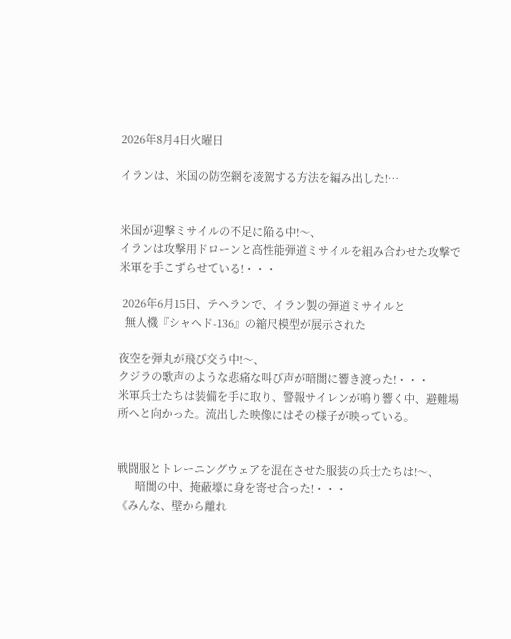2026年8月4日火曜日

イランは、米国の防空網を凌駕する方法を編み出した!…


米国が迎撃ミサイルの不足に陥る中!〜、
イランは攻撃用ドローンと高性能弾道ミサイルを組み合わせた攻撃で米軍を手こずらせている!・・・

 2026年6月15日、テヘランで、イラン製の弾道ミサイルと
  無人機『シャヘド-136』の縮尺模型が展示された

夜空を弾丸が飛び交う中!〜、
クジラの歌声のような悲痛な叫び声が暗闇に響き渡った!・・・
米軍兵士たちは装備を手に取り、警報サイレンが鳴り響く中、避難場所へと向かった。流出した映像にはその様子が映っている。


戦闘服とトレーニングウェアを混在させた服装の兵士たちは!〜、
      暗闇の中、掩蔽壕に身を寄せ合った!・・・
《みんな、壁から離れ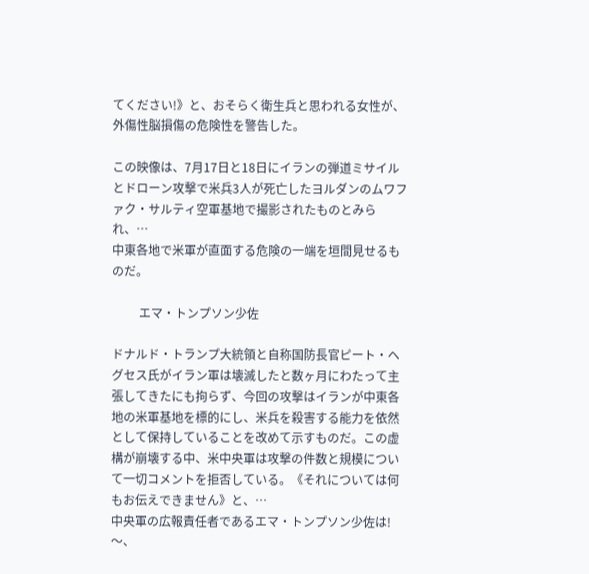てください!》と、おそらく衛生兵と思われる女性が、
外傷性脳損傷の危険性を警告した。

この映像は、7月17日と18日にイランの弾道ミサイルとドローン攻撃で米兵3人が死亡したヨルダンのムワファク・サルティ空軍基地で撮影されたものとみられ、…
中東各地で米軍が直面する危険の一端を垣間見せるものだ。

         エマ・トンプソン少佐

ドナルド・トランプ大統領と自称国防長官ピート・ヘグセス氏がイラン軍は壊滅したと数ヶ月にわたって主張してきたにも拘らず、今回の攻撃はイランが中東各地の米軍基地を標的にし、米兵を殺害する能力を依然として保持していることを改めて示すものだ。この虚構が崩壊する中、米中央軍は攻撃の件数と規模について一切コメントを拒否している。《それについては何もお伝えできません》と、…
中央軍の広報責任者であるエマ・トンプソン少佐は!〜、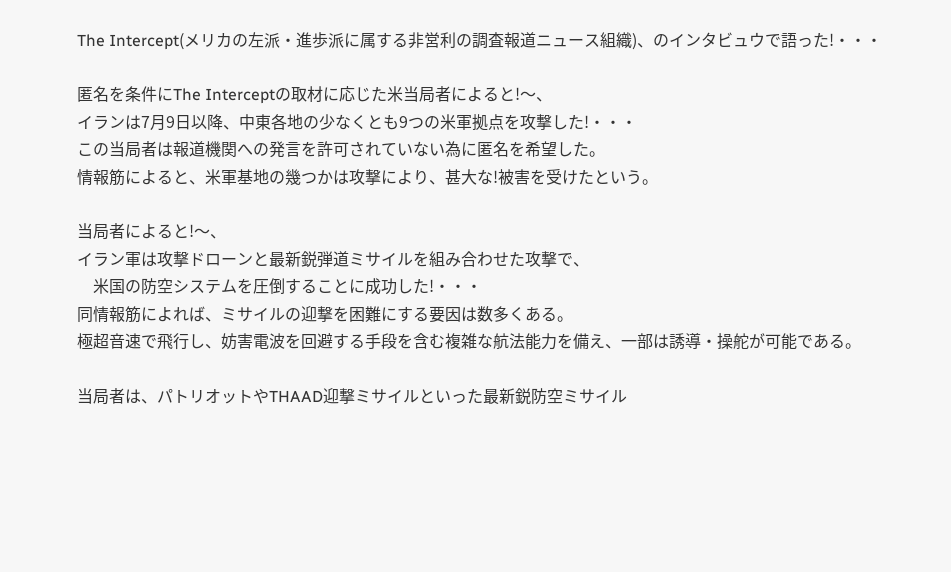The Intercept(メリカの左派・進歩派に属する非営利の調査報道ニュース組織)、のインタビュウで語った!・・・

匿名を条件にThe Interceptの取材に応じた米当局者によると!〜、
イランは7月9日以降、中東各地の少なくとも9つの米軍拠点を攻撃した!・・・
この当局者は報道機関への発言を許可されていない為に匿名を希望した。
情報筋によると、米軍基地の幾つかは攻撃により、甚大な!被害を受けたという。

当局者によると!〜、
イラン軍は攻撃ドローンと最新鋭弾道ミサイルを組み合わせた攻撃で、
    米国の防空システムを圧倒することに成功した!・・・
同情報筋によれば、ミサイルの迎撃を困難にする要因は数多くある。
極超音速で飛行し、妨害電波を回避する手段を含む複雑な航法能力を備え、一部は誘導・操舵が可能である。

当局者は、パトリオットやTHAAD迎撃ミサイルといった最新鋭防空ミサイル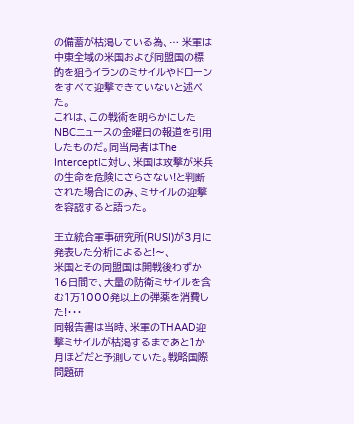の備蓄が枯渇している為、… 米軍は中東全域の米国および同盟国の標的を狙うイランのミサイルやドローンをすべて迎撃できていないと述べた。
これは、この戦術を明らかにしたNBCニュースの金曜日の報道を引用したものだ。同当局者はThe Interceptに対し、米国は攻撃が米兵の生命を危険にさらさない!と判断された場合にのみ、ミサイルの迎撃を容認すると語った。

王立統合軍事研究所(RUSI)が3月に発表した分析によると!〜、
米国とその同盟国は開戦後わずか16日間で、大量の防衛ミサイルを含む1万1000発以上の弾薬を消費した!・・・
同報告書は当時、米軍のTHAAD迎撃ミサイルが枯渇するまであと1か月ほどだと予測していた。戦略国際問題研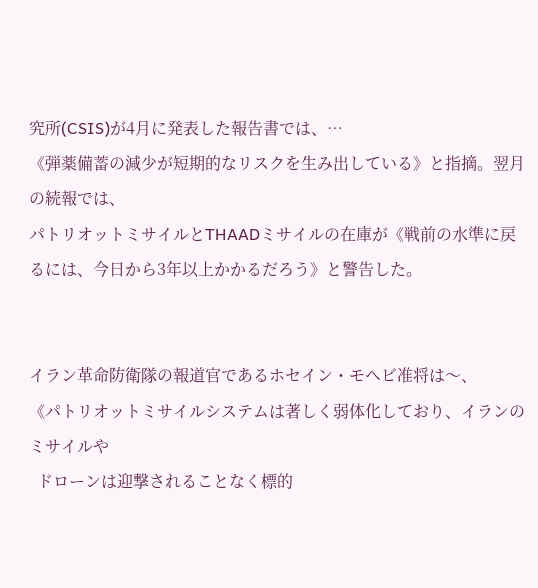究所(CSIS)が4月に発表した報告書では、…
《弾薬備蓄の減少が短期的なリスクを生み出している》と指摘。翌月の続報では、
パトリオットミサイルとTHAADミサイルの在庫が《戦前の水準に戻るには、今日から3年以上かかるだろう》と警告した。


イラン革命防衛隊の報道官であるホセイン・モヘビ准将は〜、
《パトリオットミサイルシステムは著しく弱体化しており、イランのミサイルや
  ドローンは迎撃されることなく標的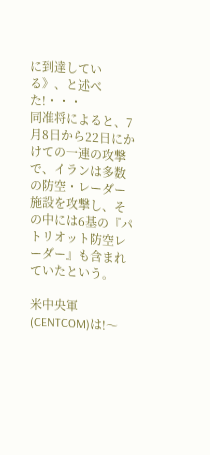に到達している》、と述べた!・・・
同准将によると、7月8日から22日にかけての一連の攻撃で、イランは多数の防空・レーダー施設を攻撃し、その中には6基の『パトリオット防空レーダー』も含まれていたという。

米中央軍(CENTCOM)は!〜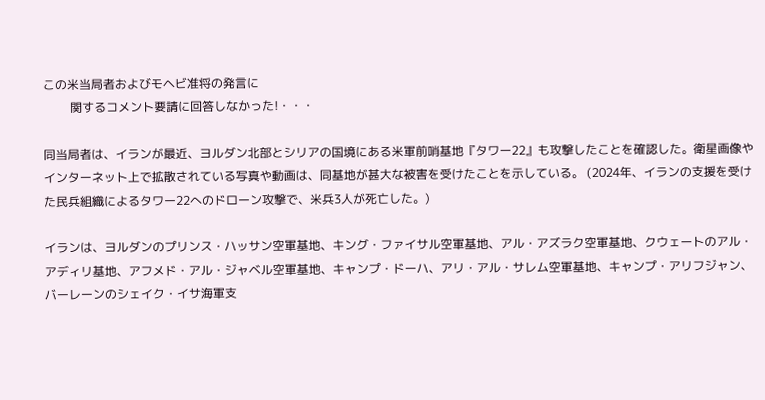この米当局者およびモヘビ准将の発言に
         関するコメント要請に回答しなかった!・・・

同当局者は、イランが最近、ヨルダン北部とシリアの国境にある米軍前哨基地『タワー22』も攻撃したことを確認した。衛星画像やインターネット上で拡散されている写真や動画は、同基地が甚大な被害を受けたことを示している。 (2024年、イランの支援を受けた民兵組織によるタワー22へのドローン攻撃で、米兵3人が死亡した。)

イランは、ヨルダンのプリンス・ハッサン空軍基地、キング・ファイサル空軍基地、アル・アズラク空軍基地、クウェートのアル・アディリ基地、アフメド・アル・ジャベル空軍基地、キャンプ・ドーハ、アリ・アル・サレム空軍基地、キャンプ・アリフジャン、バーレーンのシェイク・イサ海軍支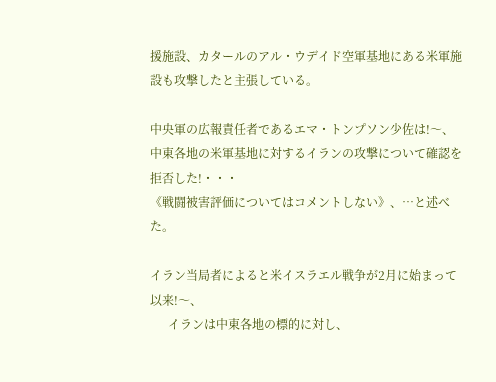援施設、カタールのアル・ウデイド空軍基地にある米軍施設も攻撃したと主張している。

中央軍の広報責任者であるエマ・トンプソン少佐は!〜、
中東各地の米軍基地に対するイランの攻撃について確認を拒否した!・・・
《戦闘被害評価についてはコメントしない》、…と述べた。

イラン当局者によると米イスラエル戦争が2月に始まって以来!〜、
      イランは中東各地の標的に対し、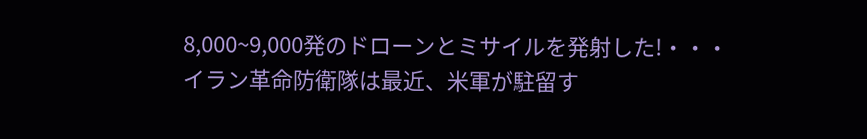8,000~9,000発のドローンとミサイルを発射した!・・・
イラン革命防衛隊は最近、米軍が駐留す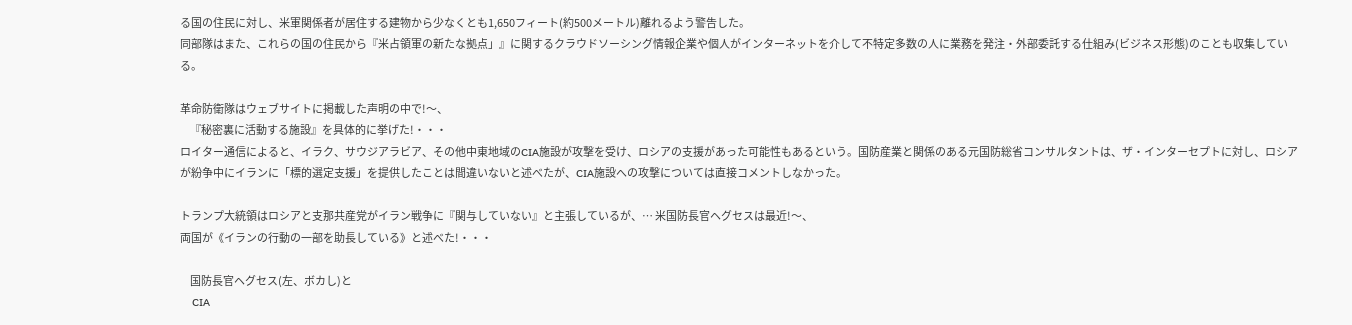る国の住民に対し、米軍関係者が居住する建物から少なくとも1,650フィート(約500メートル)離れるよう警告した。
同部隊はまた、これらの国の住民から『米占領軍の新たな拠点」』に関するクラウドソーシング情報企業や個人がインターネットを介して不特定多数の人に業務を発注・外部委託する仕組み(ビジネス形態)のことも収集している。

革命防衛隊はウェブサイトに掲載した声明の中で!〜、
     『秘密裏に活動する施設』を具体的に挙げた!・・・
ロイター通信によると、イラク、サウジアラビア、その他中東地域のCIA施設が攻撃を受け、ロシアの支援があった可能性もあるという。国防産業と関係のある元国防総省コンサルタントは、ザ・インターセプトに対し、ロシアが紛争中にイランに「標的選定支援」を提供したことは間違いないと述べたが、CIA施設への攻撃については直接コメントしなかった。

トランプ大統領はロシアと支那共産党がイラン戦争に『関与していない』と主張しているが、… 米国防長官ヘグセスは最近!〜、
両国が《イランの行動の一部を助長している》と述べた!・・・

     国防長官ヘグセス(左、ボカし)と
      CIA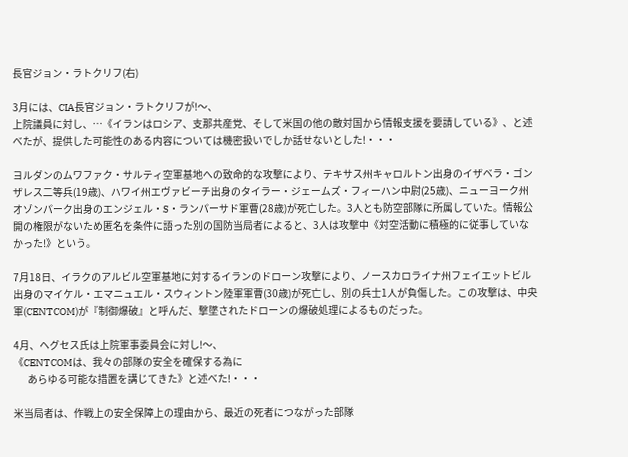長官ジョン・ラトクリフ(右)

3月には、CIA長官ジョン・ラトクリフが!〜、
上院議員に対し、…《イランはロシア、支那共産党、そして米国の他の敵対国から情報支援を要請している》、と述べたが、提供した可能性のある内容については機密扱いでしか話せないとした!・・・

ヨルダンのムワファク・サルティ空軍基地への致命的な攻撃により、テキサス州キャロルトン出身のイザベラ・ゴンザレス二等兵(19歳)、ハワイ州エヴァビーチ出身のタイラー・ジェームズ・フィーハン中尉(25歳)、ニューヨーク州オゾンパーク出身のエンジェル・S・ランパーサド軍曹(28歳)が死亡した。3人とも防空部隊に所属していた。情報公開の権限がないため匿名を条件に語った別の国防当局者によると、3人は攻撃中《対空活動に積極的に従事していなかった!》という。

7月18日、イラクのアルビル空軍基地に対するイランのドローン攻撃により、ノースカロライナ州フェイエットビル出身のマイケル・エマニュエル・スウィントン陸軍軍曹(30歳)が死亡し、別の兵士1人が負傷した。この攻撃は、中央軍(CENTCOM)が『制御爆破』と呼んだ、撃墜されたドローンの爆破処理によるものだった。

4月、ヘグセス氏は上院軍事委員会に対し!〜、
《CENTCOMは、我々の部隊の安全を確保する為に
       あらゆる可能な措置を講じてきた》と述べた!・・・

米当局者は、作戦上の安全保障上の理由から、最近の死者につながった部隊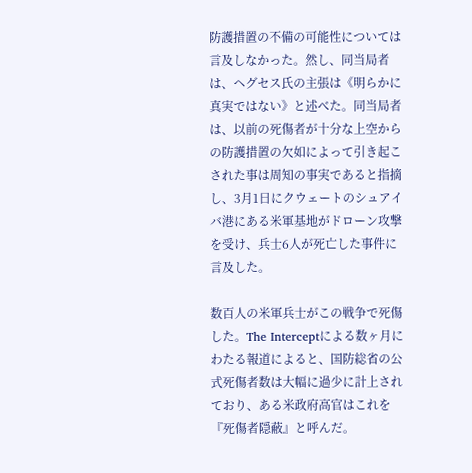防護措置の不備の可能性については言及しなかった。然し、同当局者は、ヘグセス氏の主張は《明らかに真実ではない》と述べた。同当局者は、以前の死傷者が十分な上空からの防護措置の欠如によって引き起こされた事は周知の事実であると指摘し、3月1日にクウェートのシュアイバ港にある米軍基地がドローン攻撃を受け、兵士6人が死亡した事件に言及した。

数百人の米軍兵士がこの戦争で死傷した。The Interceptによる数ヶ月にわたる報道によると、国防総省の公式死傷者数は大幅に過少に計上されており、ある米政府高官はこれを『死傷者隠蔽』と呼んだ。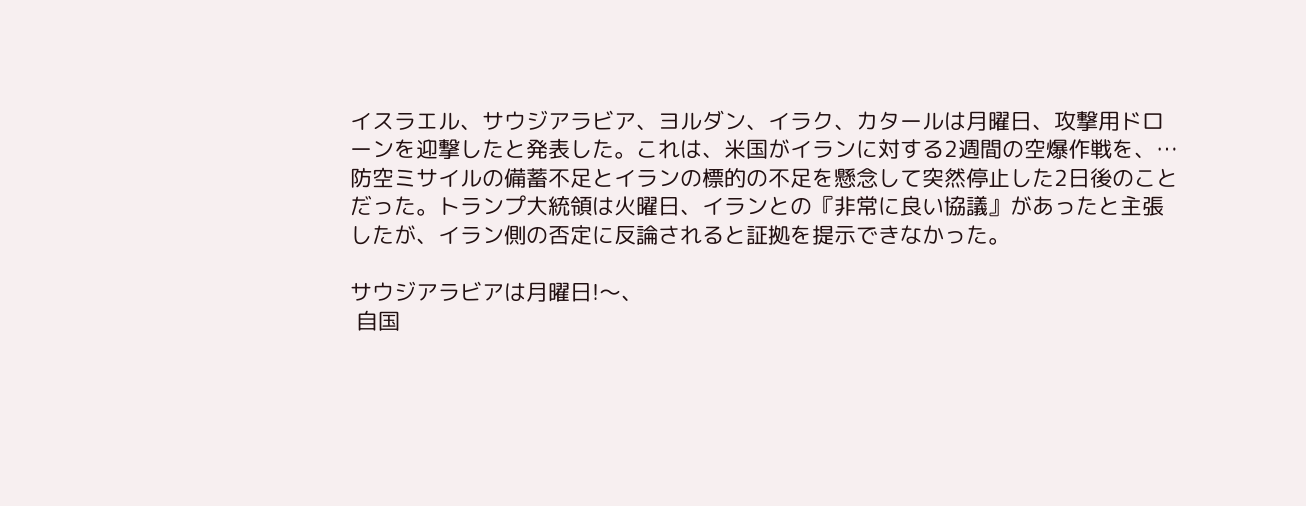イスラエル、サウジアラビア、ヨルダン、イラク、カタールは月曜日、攻撃用ドローンを迎撃したと発表した。これは、米国がイランに対する2週間の空爆作戦を、…
防空ミサイルの備蓄不足とイランの標的の不足を懸念して突然停止した2日後のことだった。トランプ大統領は火曜日、イランとの『非常に良い協議』があったと主張したが、イラン側の否定に反論されると証拠を提示できなかった。

サウジアラビアは月曜日!〜、
 自国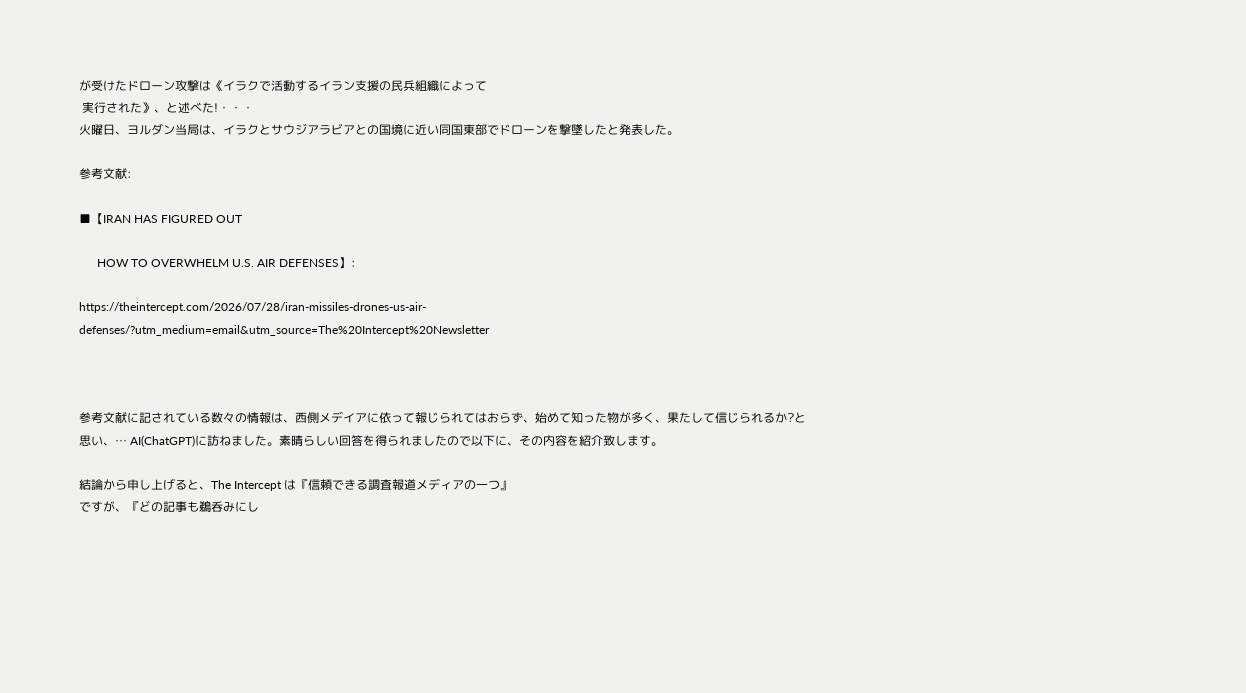が受けたドローン攻撃は《イラクで活動するイラン支援の民兵組織によって
 実行された》、と述べた!・・・
火曜日、ヨルダン当局は、イラクとサウジアラビアとの国境に近い同国東部でドローンを撃墜したと発表した。

参考文献:

■【IRAN HAS FIGURED OUT

      HOW TO OVERWHELM U.S. AIR DEFENSES】:

https://theintercept.com/2026/07/28/iran-missiles-drones-us-air-defenses/?utm_medium=email&utm_source=The%20Intercept%20Newsletter



参考文献に記されている数々の情報は、西側メデイアに依って報じられてはおらず、始めて知った物が多く、果たして信じられるか?と思い、… AI(ChatGPT)に訪ねました。素晴らしい回答を得られましたので以下に、その内容を紹介致します。

結論から申し上げると、The Intercept は『信頼できる調査報道メディアの一つ』
ですが、『どの記事も鵜呑みにし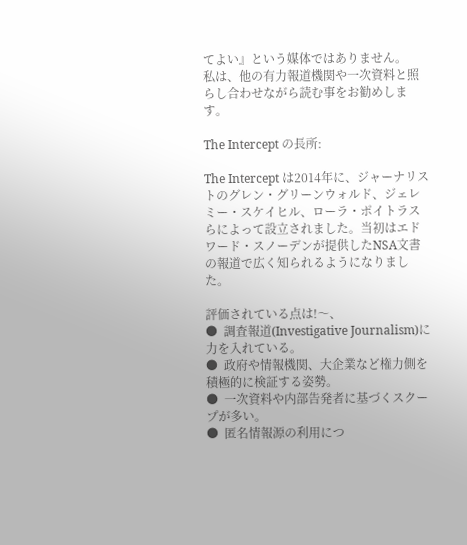てよい』という媒体ではありません。
私は、他の有力報道機関や一次資料と照らし合わせながら読む事をお勧めします。

The Intercept の長所:

The Intercept は2014年に、ジャーナリストのグレン・グリーンウォルド、ジェレミー・スケイヒル、ローラ・ポイトラスらによって設立されました。当初はエドワード・スノーデンが提供したNSA文書の報道で広く知られるようになりました。

評価されている点は!〜、
●  調査報道(Investigative Journalism)に力を入れている。
●  政府や情報機関、大企業など権力側を積極的に検証する姿勢。
●  一次資料や内部告発者に基づくスクープが多い。
●  匿名情報源の利用につ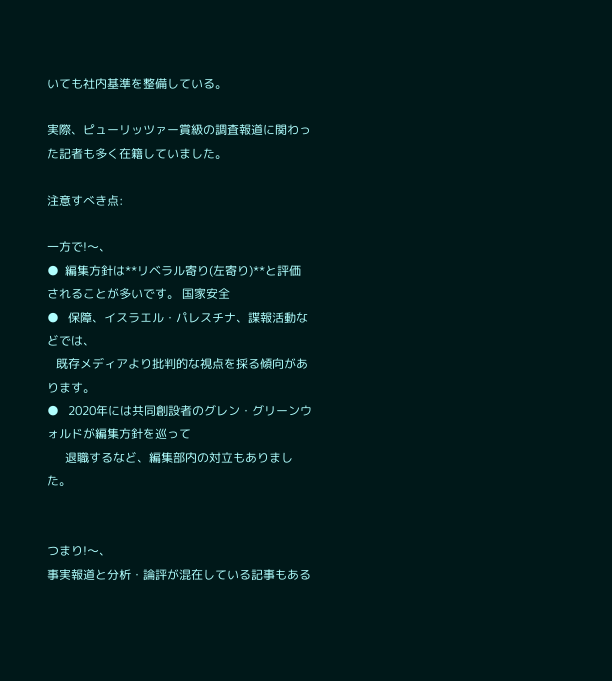いても社内基準を整備している。

実際、ピューリッツァー賞級の調査報道に関わった記者も多く在籍していました。

注意すべき点:

一方で!〜、
●  編集方針は**リベラル寄り(左寄り)**と評価されることが多いです。 国家安全
●   保障、イスラエル・パレスチナ、諜報活動などでは、
   既存メディアより批判的な視点を採る傾向があります。
●   2020年には共同創設者のグレン・グリーンウォルドが編集方針を巡って
      退職するなど、編集部内の対立もありました。


つまり!〜、
事実報道と分析・論評が混在している記事もある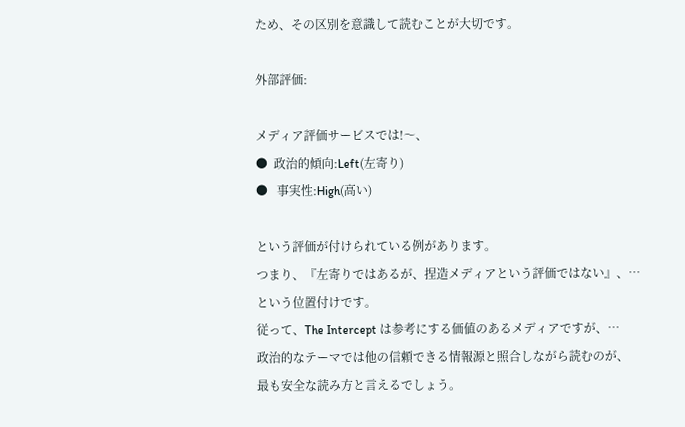ため、その区別を意識して読むことが大切です。

外部評価:

メディア評価サービスでは!〜、
●  政治的傾向:Left(左寄り)
●   事実性:High(高い)

という評価が付けられている例があります。
つまり、『左寄りではあるが、捏造メディアという評価ではない』、…
という位置付けです。
従って、The Intercept は参考にする価値のあるメディアですが、…
政治的なテーマでは他の信頼できる情報源と照合しながら読むのが、
最も安全な読み方と言えるでしょう。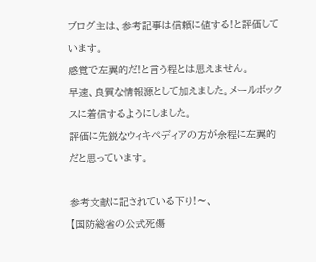ブログ主は、参考記事は信頼に値する!と評価しています。
感覚で左翼的だ!と言う程とは思えません。
早速、良質な情報源として加えました。メールボックスに着信するようにしました。
評価に先鋭なウィキペディアの方が余程に左翼的だと思っています。

参考文献に記されている下り!〜、
【国防総省の公式死傷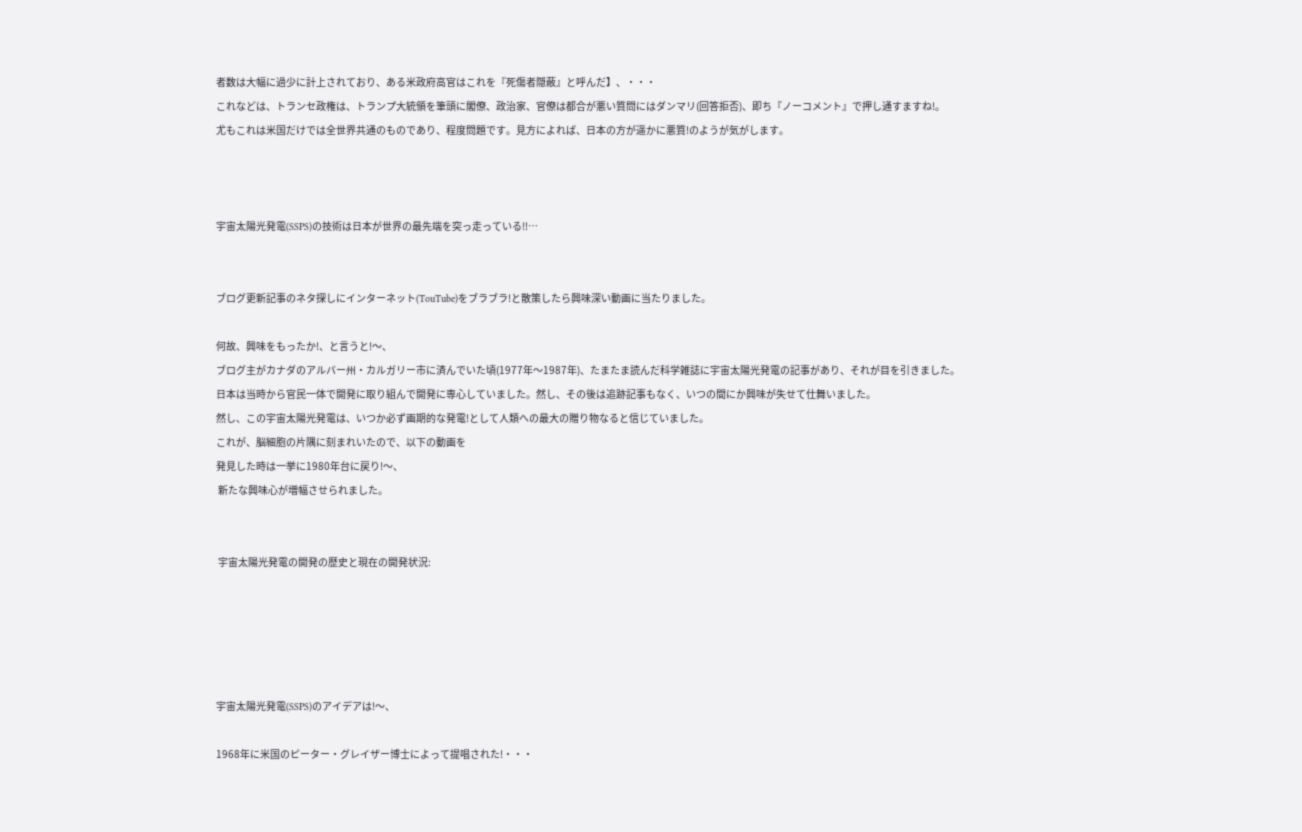者数は大幅に過少に計上されており、ある米政府高官はこれを『死傷者隠蔽』と呼んだ】、・・・
これなどは、トランセ政権は、トランプ大統領を筆頭に閣僚、政治家、官僚は都合が悪い質問にはダンマリ(回答拒否)、即ち『ノーコメント』で押し通すますね!。
尤もこれは米国だけでは全世界共通のものであり、程度問題です。見方によれば、日本の方が遥かに悪質!のようが気がします。



宇宙太陽光発電(SSPS)の技術は日本が世界の最先端を突っ走っている‼…


ブログ更新記事のネタ探しにインターネット(TouTube)をブラブラ!と散策したら興味深い動画に当たりました。

何故、興味をもったか!、と言うと!〜、
ブログ主がカナダのアルバー州・カルガリー市に済んでいた頃(1977年〜1987年)、たまたま読んだ科学雑誌に宇宙太陽光発電の記事があり、それが目を引きました。
日本は当時から官民一体で開発に取り組んで開発に専心していました。然し、その後は追跡記事もなく、いつの間にか興味が失せて仕舞いました。
然し、この宇宙太陽光発電は、いつか必ず画期的な発電!として人類への最大の贈り物なると信じていました。
これが、脳細胞の片隅に刻まれいたので、以下の動画を
発見した時は一挙に1980年台に戻り!〜、
 新たな興味心が増幅させられました。


 宇宙太陽光発電の開発の歴史と現在の開発状況:





宇宙太陽光発電(SSPS)のアイデアは!〜、

1968年に米国のピーター・グレイザー博士によって提唱された!・・・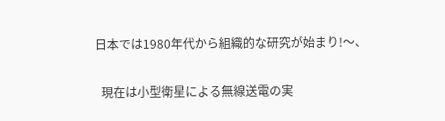日本では1980年代から組織的な研究が始まり!〜、

  現在は小型衛星による無線送電の実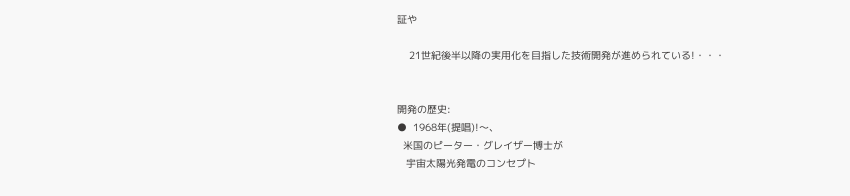証や

    21世紀後半以降の実用化を目指した技術開発が進められている!・・・


開発の歴史:
●  1968年(提唱)!〜、
  米国のピーター・グレイザー博士が
   宇宙太陽光発電のコンセプト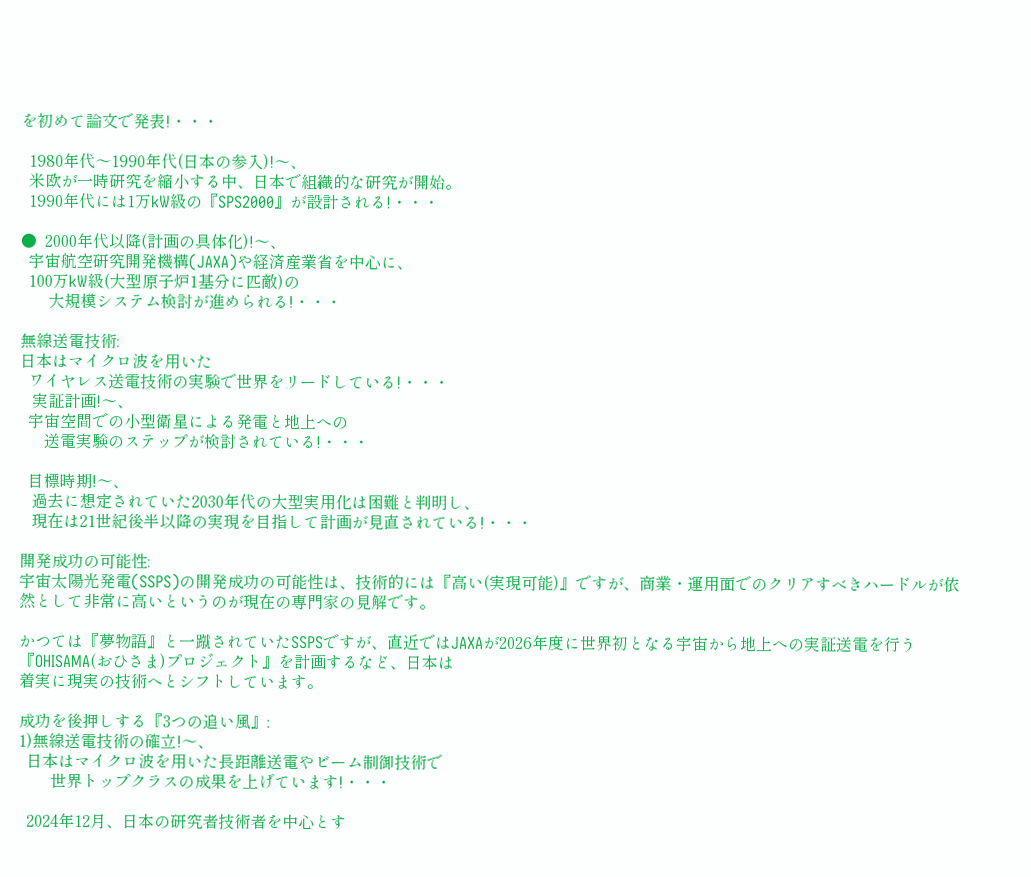を初めて論文で発表!・・・

  1980年代〜1990年代(日本の参入)!〜、
  米欧が一時研究を縮小する中、日本で組織的な研究が開始。
  1990年代には1万kW級の『SPS2000』が設計される!・・・

●  2000年代以降(計画の具体化)!〜、
  宇宙航空研究開発機構(JAXA)や経済産業省を中心に、
  100万kW級(大型原子炉1基分に匹敵)の
       大規模システム検討が進められる!・・・

無線送電技術:
日本はマイクロ波を用いた
  ワイヤレス送電技術の実験で世界をリードしている!・・・
   実証計画!〜、
  宇宙空間での小型衛星による発電と地上への
      送電実験のステップが検討されている!・・・

  目標時期!〜、
   過去に想定されていた2030年代の大型実用化は困難と判明し、
   現在は21世紀後半以降の実現を目指して計画が見直されている!・・・

開発成功の可能性:
宇宙太陽光発電(SSPS)の開発成功の可能性は、技術的には『高い(実現可能)』ですが、商業・運用面でのクリアすべきハードルが依然として非常に高いというのが現在の専門家の見解です。

かつては『夢物語』と一蹴されていたSSPSですが、直近ではJAXAが2026年度に世界初となる宇宙から地上への実証送電を行う『OHISAMA(おひさま)プロジェクト』を計画するなど、日本は
着実に現実の技術へとシフトしています。

成功を後押しする『3つの追い風』:
1)無線送電技術の確立!〜、
  日本はマイクロ波を用いた長距離送電やビーム制御技術で
        世界トップクラスの成果を上げています!・・・

  2024年12月、日本の研究者技術者を中心とす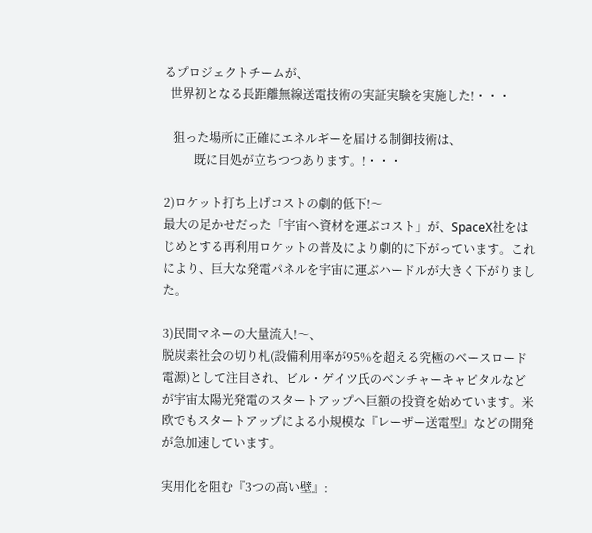るプロジェクトチームが、
  世界初となる長距離無線送電技術の実証実験を実施した!・・・

   狙った場所に正確にエネルギーを届ける制御技術は、
          既に目処が立ちつつあります。!・・・

2)ロケット打ち上げコストの劇的低下!〜
最大の足かせだった「宇宙へ資材を運ぶコスト」が、SpaceX社をはじめとする再利用ロケットの普及により劇的に下がっています。これにより、巨大な発電パネルを宇宙に運ぶハードルが大きく下がりました。

3)民間マネーの大量流入!〜、
脱炭素社会の切り札(設備利用率が95%を超える究極のベースロード電源)として注目され、ビル・ゲイツ氏のベンチャーキャピタルなどが宇宙太陽光発電のスタートアップへ巨額の投資を始めています。米欧でもスタートアップによる小規模な『レーザー送電型』などの開発が急加速しています。

実用化を阻む『3つの高い壁』: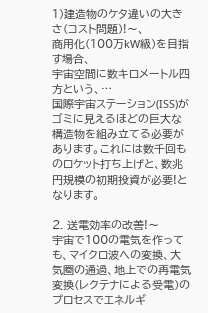1)建造物のケタ違いの大きさ(コスト問題)!〜、
商用化(100万kW級)を目指す場合、
宇宙空間に数キロメートル四方という、…
国際宇宙ステーション(ISS)がゴミに見えるほどの巨大な構造物を組み立てる必要があります。これには数千回ものロケット打ち上げと、数兆円規模の初期投資が必要!となります。

2. 送電効率の改善!〜
宇宙で100の電気を作っても、マイクロ波への変換、大気圏の通過、地上での再電気変換(レクテナによる受電)のプロセスでエネルギ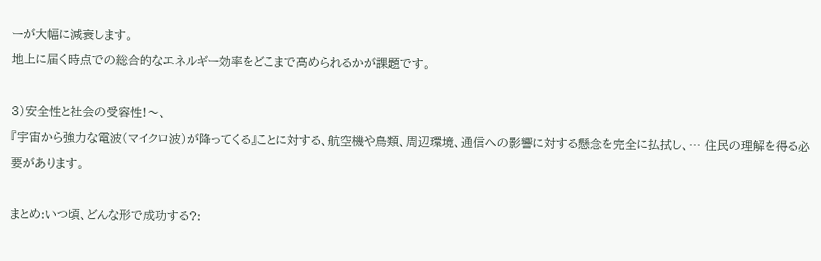ーが大幅に減衰します。
地上に届く時点での総合的なエネルギー効率をどこまで高められるかが課題です。

3)安全性と社会の受容性!〜、
『宇宙から強力な電波(マイクロ波)が降ってくる』ことに対する、航空機や鳥類、周辺環境、通信への影響に対する懸念を完全に払拭し、… 住民の理解を得る必要があります。

まとめ:いつ頃、どんな形で成功する?: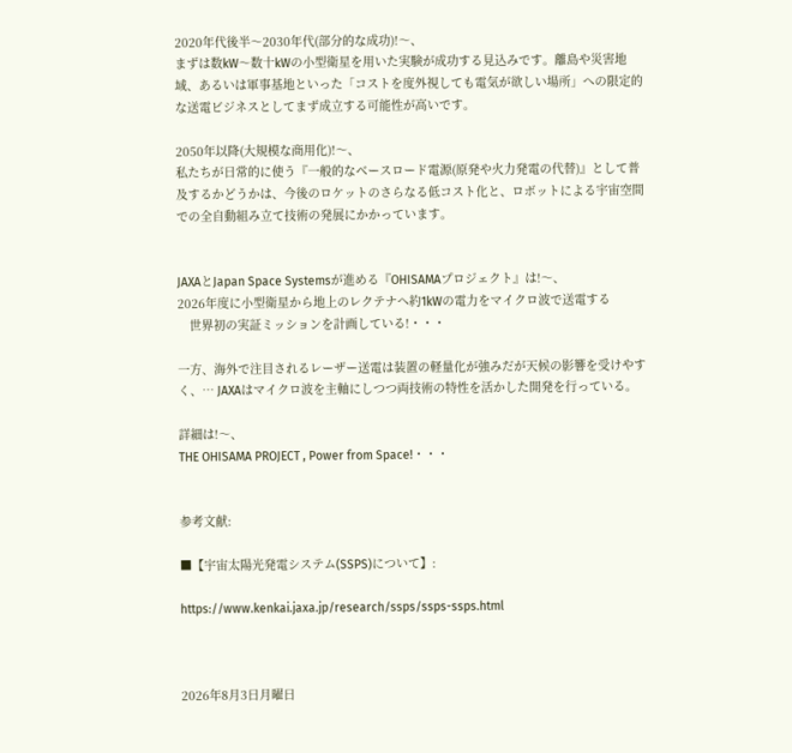2020年代後半〜2030年代(部分的な成功)!〜、
まずは数kW〜数十kWの小型衛星を用いた実験が成功する見込みです。離島や災害地域、あるいは軍事基地といった「コストを度外視しても電気が欲しい場所」への限定的な送電ビジネスとしてまず成立する可能性が高いです。

2050年以降(大規模な商用化)!〜、
私たちが日常的に使う『一般的なベースロード電源(原発や火力発電の代替)』として普及するかどうかは、今後のロケットのさらなる低コスト化と、ロボットによる宇宙空間での全自動組み立て技術の発展にかかっています。


JAXAとJapan Space Systemsが進める『OHISAMAプロジェクト』は!〜、
2026年度に小型衛星から地上のレクテナへ約1kWの電力をマイクロ波で送電する
    世界初の実証ミッションを計画している!・・・

一方、海外で注目されるレーザー送電は装置の軽量化が強みだが天候の影響を受けやすく、… JAXAはマイクロ波を主軸にしつつ両技術の特性を活かした開発を行っている。

詳細は!〜、
THE OHISAMA PROJECT , Power from Space!・・・


参考文献:

■【宇宙太陽光発電システム(SSPS)について】:

https://www.kenkai.jaxa.jp/research/ssps/ssps-ssps.html



2026年8月3日月曜日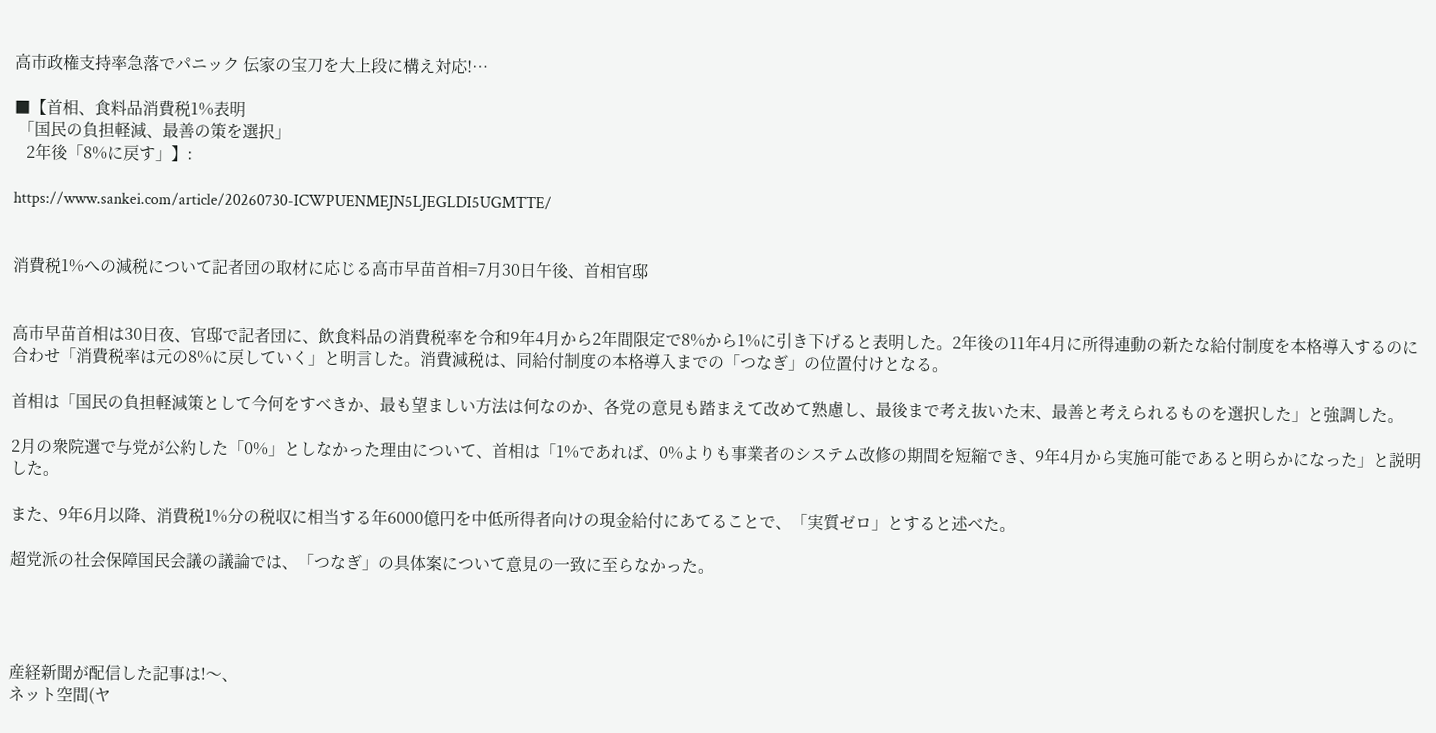高市政権支持率急落でパニック 伝家の宝刀を大上段に構え対応!…

■【首相、食料品消費税1%表明
 「国民の負担軽減、最善の策を選択」
   2年後「8%に戻す」】:

https://www.sankei.com/article/20260730-ICWPUENMEJN5LJEGLDI5UGMTTE/


消費税1%への減税について記者団の取材に応じる高市早苗首相=7月30日午後、首相官邸


高市早苗首相は30日夜、官邸で記者団に、飲食料品の消費税率を令和9年4月から2年間限定で8%から1%に引き下げると表明した。2年後の11年4月に所得連動の新たな給付制度を本格導入するのに合わせ「消費税率は元の8%に戻していく」と明言した。消費減税は、同給付制度の本格導入までの「つなぎ」の位置付けとなる。

首相は「国民の負担軽減策として今何をすべきか、最も望ましい方法は何なのか、各党の意見も踏まえて改めて熟慮し、最後まで考え抜いた末、最善と考えられるものを選択した」と強調した。

2月の衆院選で与党が公約した「0%」としなかった理由について、首相は「1%であれば、0%よりも事業者のシステム改修の期間を短縮でき、9年4月から実施可能であると明らかになった」と説明した。

また、9年6月以降、消費税1%分の税収に相当する年6000億円を中低所得者向けの現金給付にあてることで、「実質ゼロ」とすると述べた。

超党派の社会保障国民会議の議論では、「つなぎ」の具体案について意見の一致に至らなかった。




産経新聞が配信した記事は!〜、
ネット空間(ヤ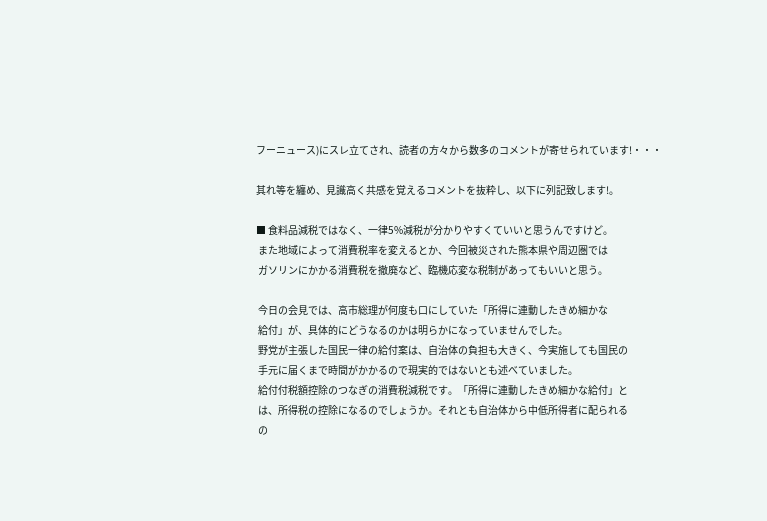フーニュース)にスレ立てされ、読者の方々から数多のコメントが寄せられています!・・・

其れ等を纏め、見識高く共感を覚えるコメントを抜粋し、以下に列記致します!。

■ 食料品減税ではなく、一律5%減税が分かりやすくていいと思うんですけど。
 また地域によって消費税率を変えるとか、今回被災された熊本県や周辺圏では
 ガソリンにかかる消費税を撤廃など、臨機応変な税制があってもいいと思う。

 今日の会見では、高市総理が何度も口にしていた「所得に連動したきめ細かな
 給付」が、具体的にどうなるのかは明らかになっていませんでした。
 野党が主張した国民一律の給付案は、自治体の負担も大きく、今実施しても国民の
 手元に届くまで時間がかかるので現実的ではないとも述べていました。
 給付付税額控除のつなぎの消費税減税です。「所得に連動したきめ細かな給付」と
 は、所得税の控除になるのでしょうか。それとも自治体から中低所得者に配られる
 の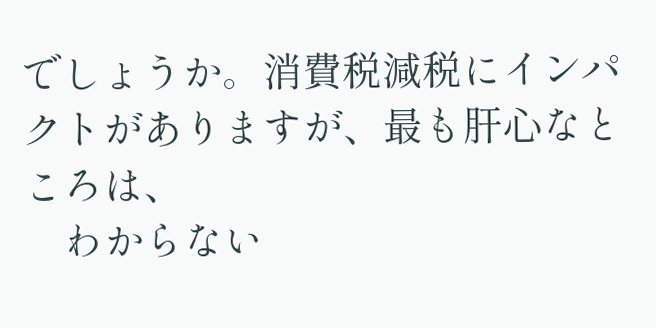でしょうか。消費税減税にインパクトがありますが、最も肝心なところは、
    わからない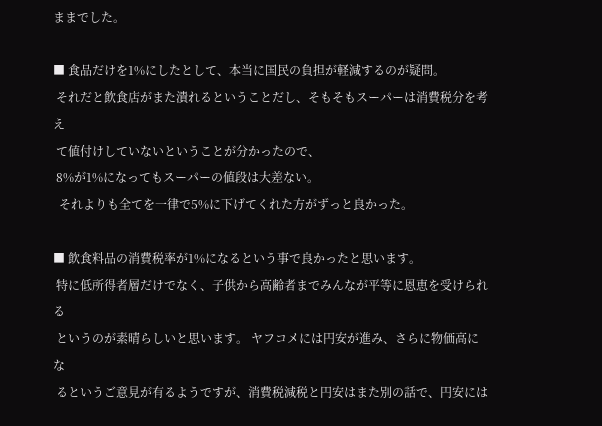ままでした。

■ 食品だけを1%にしたとして、本当に国民の負担が軽減するのが疑問。
 それだと飲食店がまた潰れるということだし、そもそもスーパーは消費税分を考え
 て値付けしていないということが分かったので、
 8%が1%になってもスーパーの値段は大差ない。
  それよりも全てを一律で5%に下げてくれた方がずっと良かった。

■ 飲食料品の消費税率が1%になるという事で良かったと思います。
 特に低所得者層だけでなく、子供から高齢者までみんなが平等に恩恵を受けられる
 というのが素晴らしいと思います。 ヤフコメには円安が進み、さらに物価高にな
 るというご意見が有るようですが、消費税減税と円安はまた別の話で、円安には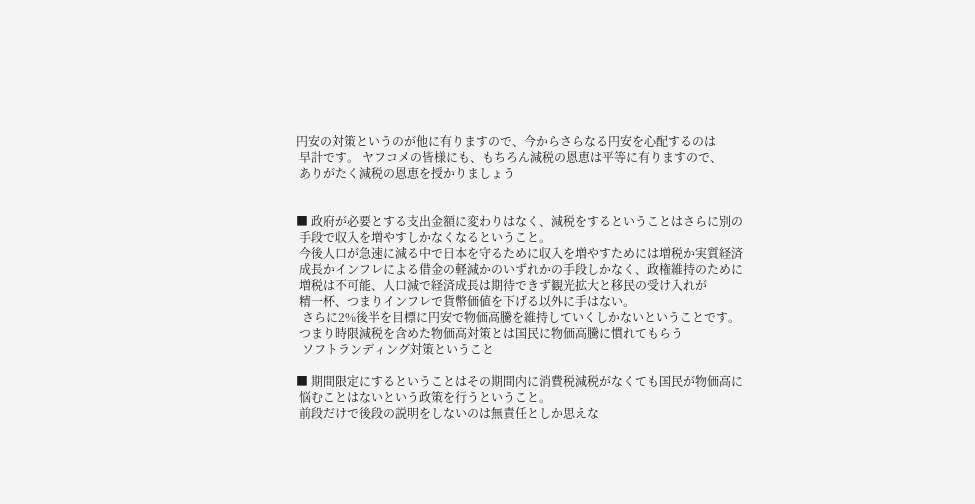円安の対策というのが他に有りますので、今からさらなる円安を心配するのは
 早計です。 ヤフコメの皆様にも、もちろん減税の恩恵は平等に有りますので、
 ありがたく減税の恩恵を授かりましょう


■ 政府が必要とする支出金額に変わりはなく、減税をするということはさらに別の
 手段で収入を増やすしかなくなるということ。
 今後人口が急速に減る中で日本を守るために収入を増やすためには増税か実質経済
 成長かインフレによる借金の軽減かのいずれかの手段しかなく、政権維持のために
 増税は不可能、人口減で経済成長は期待できず観光拡大と移民の受け入れが
 精一杯、つまりインフレで貨幣価値を下げる以外に手はない。
  さらに2%後半を目標に円安で物価高騰を維持していくしかないということです。
 つまり時限減税を含めた物価高対策とは国民に物価高騰に慣れてもらう
  ソフトランディング対策ということ

■ 期間限定にするということはその期間内に消費税減税がなくても国民が物価高に
 悩むことはないという政策を行うということ。
 前段だけで後段の説明をしないのは無責任としか思えな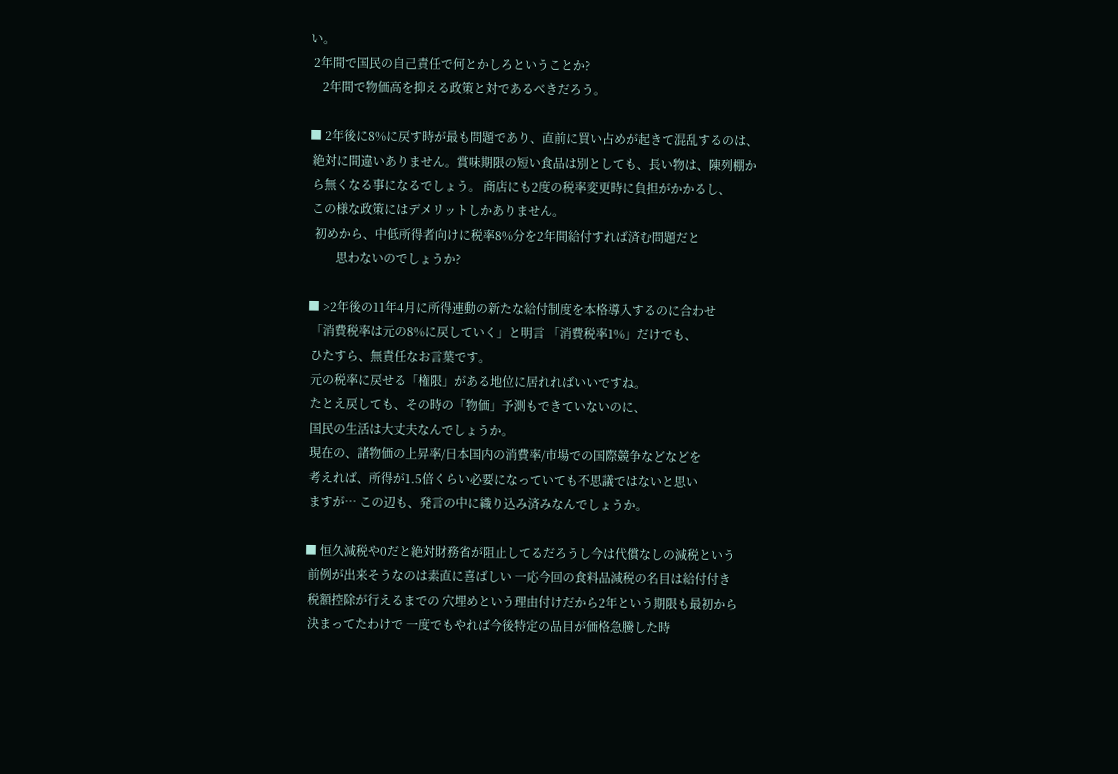い。
 2年間で国民の自己責任で何とかしろということか?
    2年間で物価高を抑える政策と対であるべきだろう。

■ 2年後に8%に戻す時が最も問題であり、直前に買い占めが起きて混乱するのは、
 絶対に間違いありません。賞味期限の短い食品は別としても、長い物は、陳列棚か
 ら無くなる事になるでしょう。 商店にも2度の税率変更時に負担がかかるし、
 この様な政策にはデメリットしかありません。
  初めから、中低所得者向けに税率8%分を2年間給付すれば済む問題だと
         思わないのでしょうか?

■ >2年後の11年4月に所得連動の新たな給付制度を本格導入するのに合わせ
 「消費税率は元の8%に戻していく」と明言 「消費税率1%」だけでも、
 ひたすら、無責任なお言葉です。
 元の税率に戻せる「権限」がある地位に居れればいいですね。
 たとえ戻しても、その時の「物価」予測もできていないのに、
 国民の生活は大丈夫なんでしょうか。
 現在の、諸物価の上昇率/日本国内の消費率/市場での国際競争などなどを
 考えれば、所得が1.5倍くらい必要になっていても不思議ではないと思い
 ますが… この辺も、発言の中に織り込み済みなんでしょうか。

■ 恒久減税や0だと絶対財務省が阻止してるだろうし今は代償なしの減税という
 前例が出来そうなのは素直に喜ばしい 一応今回の食料品減税の名目は給付付き
 税額控除が行えるまでの 穴埋めという理由付けだから2年という期限も最初から
 決まってたわけで 一度でもやれば今後特定の品目が価格急騰した時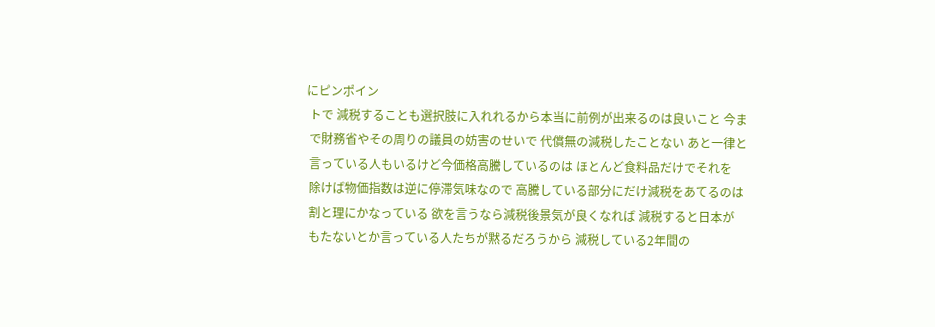にピンポイン
 トで 減税することも選択肢に入れれるから本当に前例が出来るのは良いこと 今ま
 で財務省やその周りの議員の妨害のせいで 代償無の減税したことない あと一律と
 言っている人もいるけど今価格高騰しているのは ほとんど食料品だけでそれを
 除けば物価指数は逆に停滞気味なので 高騰している部分にだけ減税をあてるのは
 割と理にかなっている 欲を言うなら減税後景気が良くなれば 減税すると日本が
 もたないとか言っている人たちが黙るだろうから 減税している2年間の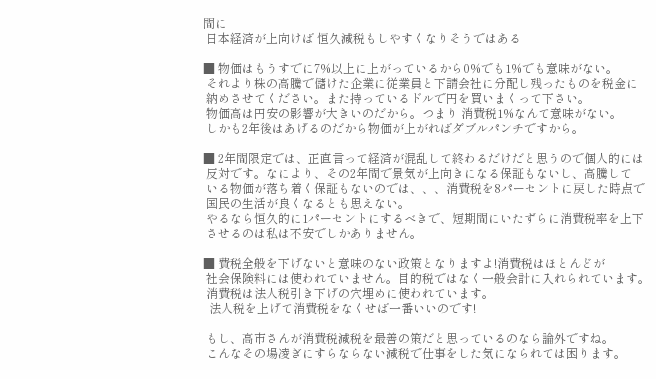間に
 日本経済が上向けば 恒久減税もしやすくなりそうではある

■ 物価はもうすでに7%以上に上がっているから0%でも1%でも意味がない。
 それより株の高騰で儲けた企業に従業員と下請会社に分配し残ったものを税金に
 納めさせてください。また持っているドルで円を買いまくって下さい。
 物価高は円安の影響が大きいのだから。つまり 消費税1%なんて意味がない。
 しかも2年後はあげるのだから物価が上がればダブルパンチですから。

■ 2年間限定では、正直言って経済が混乱して終わるだけだと思うので個人的には
 反対です。なにより、その2年間で景気が上向きになる保証もないし、高騰して
 いる物価が落ち着く保証もないのでは、、、消費税を8パーセントに戻した時点で
 国民の生活が良くなるとも思えない。
 やるなら恒久的に1パーセントにするべきで、短期間にいたずらに消費税率を上下
 させるのは私は不安でしかありません。

■ 費税全般を下げないと意味のない政策となりますよ!消費税はほとんどが
 社会保険料には使われていません。目的税ではなく一般会計に入れられています。
 消費税は法人税引き下げの穴埋めに使われています。
  法人税を上げて消費税をなくせば一番いいのです!

 もし、高市さんが消費税減税を最善の策だと思っているのなら論外ですね。
 こんなその場凌ぎにすらならない減税で仕事をした気になられては困ります。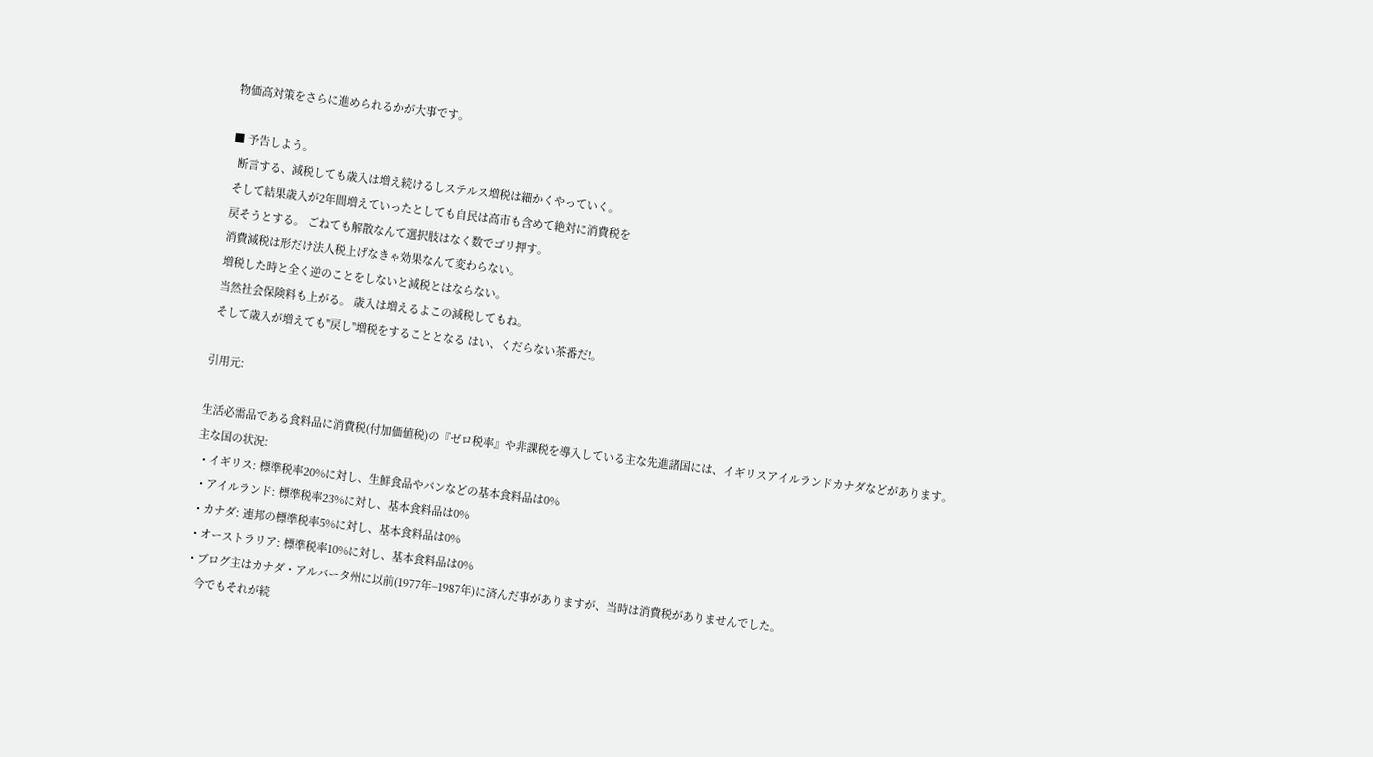物価高対策をさらに進められるかが大事です。

■ 予告しよう。
  断言する、減税しても歳入は増え続けるしステルス増税は細かくやっていく。
 そして結果歳入が2年間増えていったとしても自民は高市も含めて絶対に消費税を
 戻そうとする。 ごねても解散なんて選択肢はなく数でゴリ押す。
 消費減税は形だけ法人税上げなきゃ効果なんて変わらない。
 増税した時と全く逆のことをしないと減税とはならない。
 当然社会保険料も上がる。 歳入は増えるよこの減税してもね。
 そして歳入が増えても"戻し"増税をすることとなる はい、くだらない茶番だ!。

引用元:

生活必需品である食料品に消費税(付加価値税)の『ゼロ税率』や非課税を導入している主な先進諸国には、イギリスアイルランドカナダなどがあります。
主な国の状況:
  • イギリス: 標準税率20%に対し、生鮮食品やパンなどの基本食料品は0%
  • アイルランド: 標準税率23%に対し、基本食料品は0%
  • カナダ: 連邦の標準税率5%に対し、基本食料品は0%
  • オーストラリア: 標準税率10%に対し、基本食料品は0%
  • ブログ主はカナダ・アルバータ州に以前(1977年−1987年)に済んだ事がありますが、当時は消費税がありませんでした。
    今でもそれが続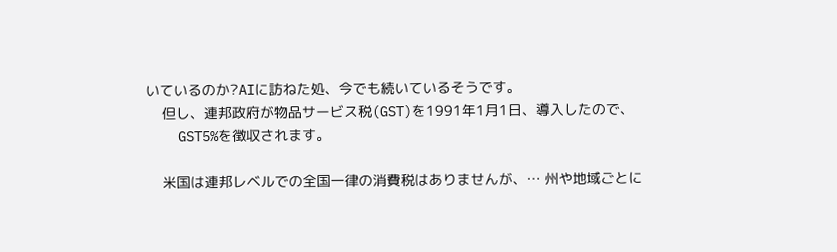いているのか?AIに訪ねた処、今でも続いているそうです。
    但し、連邦政府が物品サービス税(GST)を1991年1月1日、導入したので、
    GST5%を徴収されます。

    米国は連邦レベルでの全国一律の消費税はありませんが、… 州や地域ごとに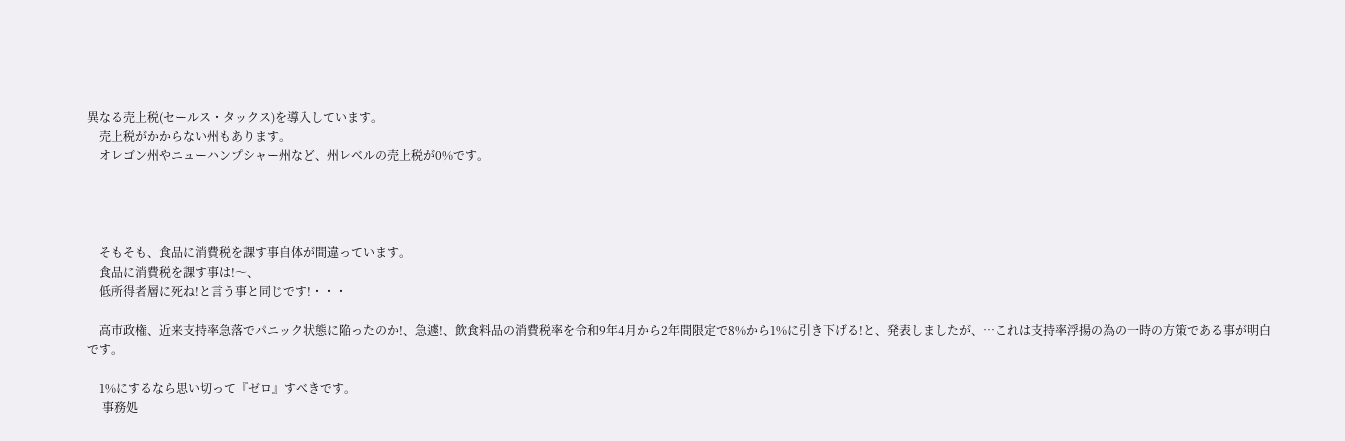異なる売上税(セールス・タックス)を導入しています。
    売上税がかからない州もあります。
    オレゴン州やニューハンプシャー州など、州レベルの売上税が0%です。




    そもそも、食品に消費税を課す事自体が間違っています。
    食品に消費税を課す事は!〜、
    低所得者層に死ね!と言う事と同じです!・・・

    高市政権、近来支持率急落でパニック状態に陥ったのか!、急遽!、飲食料品の消費税率を令和9年4月から2年間限定で8%から1%に引き下げる!と、発表しましたが、…これは支持率浮揚の為の一時の方策である事が明白です。

    1%にするなら思い切って『ゼロ』すべきです。
     事務処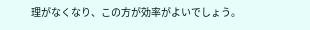理がなくなり、この方が効率がよいでしょう。